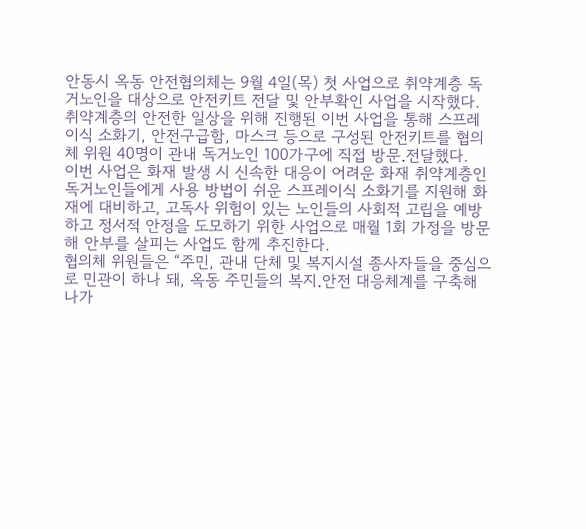안동시 옥동 안전협의체는 9월 4일(목) 첫 사업으로 취약계층 독거노인을 대상으로 안전키트 전달 및 안부확인 사업을 시작했다.
취약계층의 안전한 일상을 위해 진행된 이번 사업을 통해 스프레이식 소화기, 안전구급함, 마스크 등으로 구성된 안전키트를 협의체 위원 40명이 관내 독거노인 100가구에 직접 방문․전달했다.
이번 사업은 화재 발생 시 신속한 대응이 어려운 화재 취약계층인 독거노인들에게 사용 방법이 쉬운 스프레이식 소화기를 지원해 화재에 대비하고, 고독사 위험이 있는 노인들의 사회적 고립을 예방하고 정서적 안정을 도모하기 위한 사업으로 매월 1회 가정을 방문해 안부를 살피는 사업도 함께 추진한다.
협의체 위원들은 “주민, 관내 단체 및 복지시설 종사자들을 중심으로 민관이 하나 돼, 옥동 주민들의 복지․안전 대응체계를 구축해 나가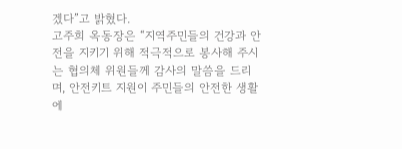겠다”고 밝혔다.
고주희 옥동장은 “지역주민들의 건강과 안전을 지키기 위해 적극적으로 봉사해 주시는 협의체 위원들께 감사의 말씀을 드리며, 안전키트 지원이 주민들의 안전한 생활에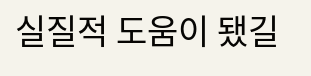실질적 도움이 됐길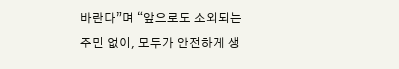바란다”며 “앞으로도 소외되는 주민 없이, 모두가 안전하게 생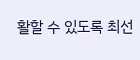활할 수 있도록 최선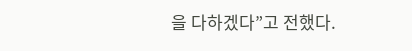을 다하겠다”고 전했다.